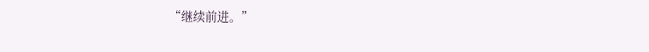“继续前进。”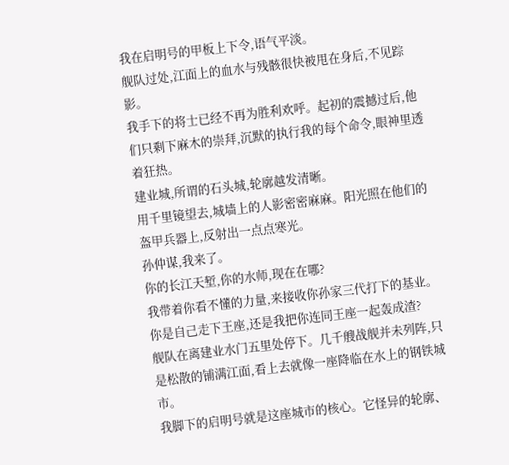我在启明号的甲板上下令,语气平淡。
舰队过处,江面上的血水与残骸很快被甩在身后,不见踪影。
我手下的将士已经不再为胜利欢呼。起初的震撼过后,他们只剩下麻木的崇拜,沉默的执行我的每个命令,眼神里透着狂热。
建业城,所谓的石头城,轮廓越发清晰。
用千里镜望去,城墙上的人影密密麻麻。阳光照在他们的盔甲兵器上,反射出一点点寒光。
孙仲谋,我来了。
你的长江天堑,你的水师,现在在哪?
我带着你看不懂的力量,来接收你孙家三代打下的基业。
你是自己走下王座,还是我把你连同王座一起轰成渣?
舰队在离建业水门五里处停下。几千艘战舰并未列阵,只是松散的铺满江面,看上去就像一座降临在水上的钢铁城市。
我脚下的启明号就是这座城市的核心。它怪异的轮廓、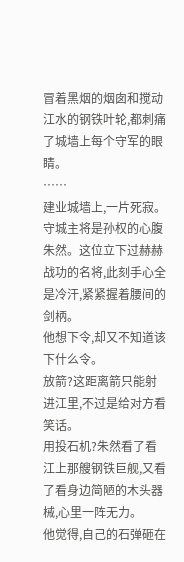冒着黑烟的烟囱和搅动江水的钢铁叶轮,都刺痛了城墙上每个守军的眼睛。
……
建业城墙上,一片死寂。
守城主将是孙权的心腹朱然。这位立下过赫赫战功的名将,此刻手心全是冷汗,紧紧握着腰间的剑柄。
他想下令,却又不知道该下什么令。
放箭?这距离箭只能射进江里,不过是给对方看笑话。
用投石机?朱然看了看江上那艘钢铁巨舰,又看了看身边简陋的木头器械,心里一阵无力。
他觉得,自己的石弹砸在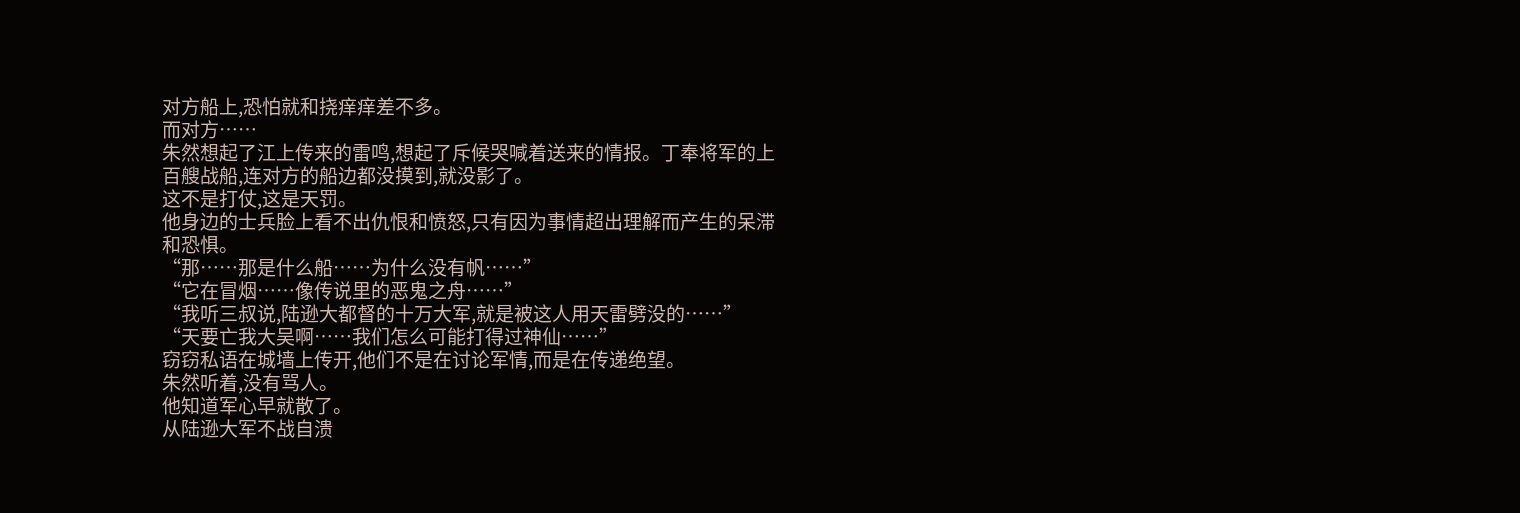对方船上,恐怕就和挠痒痒差不多。
而对方……
朱然想起了江上传来的雷鸣,想起了斥候哭喊着送来的情报。丁奉将军的上百艘战船,连对方的船边都没摸到,就没影了。
这不是打仗,这是天罚。
他身边的士兵脸上看不出仇恨和愤怒,只有因为事情超出理解而产生的呆滞和恐惧。
“那……那是什么船……为什么没有帆……”
“它在冒烟……像传说里的恶鬼之舟……”
“我听三叔说,陆逊大都督的十万大军,就是被这人用天雷劈没的……”
“天要亡我大吴啊……我们怎么可能打得过神仙……”
窃窃私语在城墙上传开,他们不是在讨论军情,而是在传递绝望。
朱然听着,没有骂人。
他知道军心早就散了。
从陆逊大军不战自溃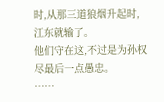时,从那三道狼烟升起时,江东就输了。
他们守在这,不过是为孙权尽最后一点愚忠。
……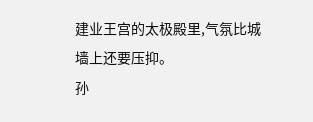建业王宫的太极殿里,气氛比城墙上还要压抑。
孙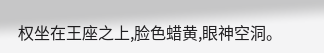权坐在王座之上,脸色蜡黄,眼神空洞。